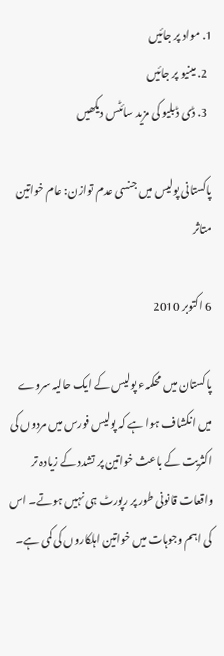1. مواد پر جائیں
  2. مینیو پر جائیں
  3. ڈی ڈبلیو کی مزید سائٹس دیکھیں

پاکستانی پولیس میں جنسی عدم توازن: عام خواتین متاثر

6 اکتوبر 2010

پاکستان میں محکمہء پولیس کے ایک حالیہ سروے میں انکشاف ہوا ہے کہ پولیس فورس میں مردوں کی اکثریت کے باعث خواتین پر تشدد کے زیادہ تر واقعات قانونی طور پر رپورٹ ہی نہیں ہوتے۔ اس کی اہم وجوہات میں خواتین اہلکاروں کی کمی ہے۔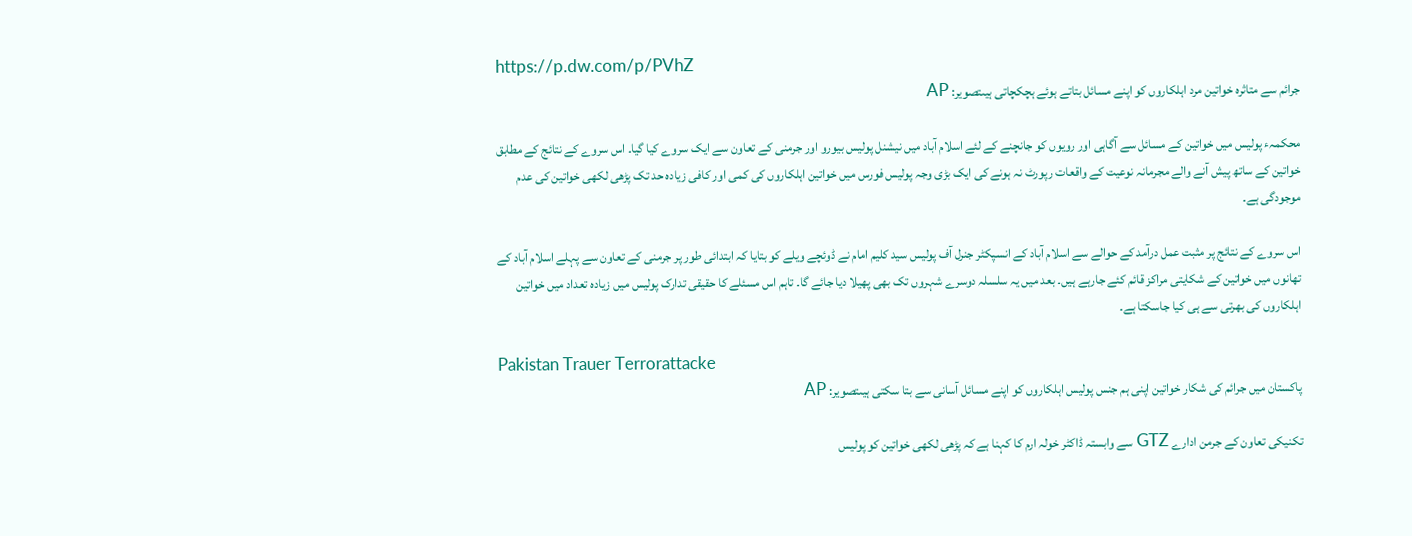https://p.dw.com/p/PVhZ
جرائم سے متاثرہ خواتین مرد اہلکاروں کو اپنے مسائل بتاتے ہوئے ہچکچاتی ہیںتصویر: AP

محکمہء پولیس میں خواتین کے مسائل سے آگاہی اور رویوں کو جانچنے کے لئے اسلام آباد میں نیشنل پولیس بیورو اور جرمنی کے تعاون سے ایک سروے کیا گیا۔ اس سروے کے نتائج کے مطابق خواتین کے ساتھ پیش آنے والے مجرمانہ نوعیت کے واقعات رپورٹ نہ ہونے کی ایک بڑی وجہ پولیس فورس میں خواتین اہلکاروں کی کمی اور کافی زیادہ حد تک پڑھی لکھی خواتین کی عدم موجودگی ہے۔

اس سروے کے نتائج پر مثبت عمل درآمد کے حوالے سے اسلام آباد کے انسپکٹر جنرل آف پولیس سید کلیم امام نے ڈوئچے ویلے کو بتایا کہ ابتدائی طور پر جرمنی کے تعاون سے پہلے اسلام آباد کے تھانوں میں خواتین کے شکایتی مراکز قائم کئے جارہے ہیں۔ بعد میں یہ سلسلہ دوسرے شہروں تک بھی پھیلا دیا جائے گا۔ تاہم اس مسئلے کا حقیقی تدارک پولیس میں زیادہ تعداد میں خواتین اہلکاروں کی بھرتی سے ہی کیا جاسکتا ہے۔

Pakistan Trauer Terrorattacke
پاکستان میں جرائم کی شکار خواتین اپنی ہم جنس پولیس اہلکاروں کو اپنے مسائل آسانی سے بتا سکتی ہیںتصویر: AP

تکنیکی تعاون کے جرمن ادارے GTZ سے وابستہ ڈاکٹر خولہ ارم کا کہنا ہے کہ پڑھی لکھی خواتین کو پولیس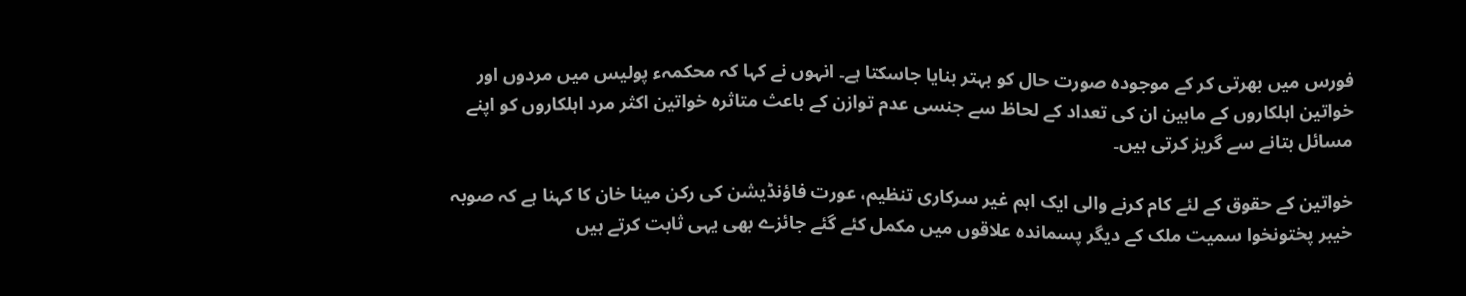فورس میں بھرتی کر کے موجودہ صورت حال کو بہتر بنایا جاسکتا ہے۔ انہوں نے کہا کہ محکمہء پولیس میں مردوں اور خواتین اہلکاروں کے مابین ان کی تعداد کے لحاظ سے جنسی عدم توازن کے باعث متاثرہ خواتین اکثر مرد اہلکاروں کو اپنے مسائل بتانے سے گریز کرتی ہیں۔

خواتین کے حقوق کے لئے کام کرنے والی ایک اہم غیر سرکاری تنظیم، عورت فاؤنڈیشن کی رکن مینا خان کا کہنا ہے کہ صوبہ خیبر پختونخوا سمیت ملک کے دیگر پسماندہ علاقوں میں مکمل کئے گئے جائزے بھی یہی ثابت کرتے ہیں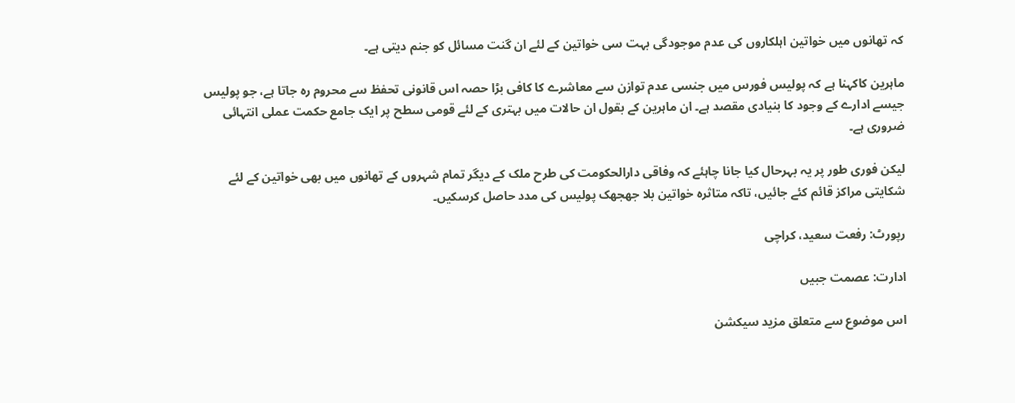کہ تھانوں میں خواتین اہلکاروں کی عدم موجودگی بہت سی خواتین کے لئے ان گنت مسائل کو جنم دیتی ہے۔

ماہرین کاکہنا ہے کہ پولیس فورس میں جنسی عدم توازن سے معاشرے کا کافی بڑا حصہ اس قانونی تحفظ سے محروم رہ جاتا ہے، جو پولیس جیسے ادارے کے وجود کا بنیادی مقصد ہے۔ ان ماہرین کے بقول ان حالات میں بہتری کے لئے قومی سطح پر ایک جامع حکمت عملی انتہائی ضروری ہے۔

لیکن فوری طور پر یہ بہرحال کیا جانا چاہئے کہ وفاقی دارالحکومت کی طرح ملک کے دیگر تمام شہروں کے تھانوں میں بھی خواتین کے لئے شکایتی مراکز قائم کئے جائیں، تاکہ متاثرہ خواتین بلا جھجھک پولیس کی مدد حاصل کرسکیں۔

رپورٹ: رفعت سعید، کراچی

ادارت: عصمت جبیں

اس موضوع سے متعلق مزید سیکشن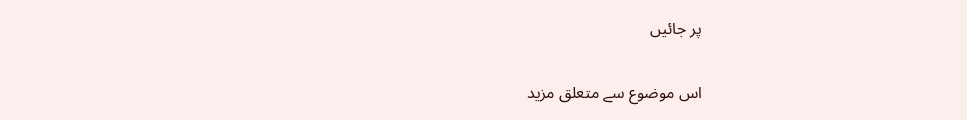پر جائیں

اس موضوع سے متعلق مزید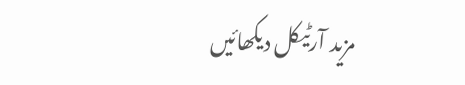مزید آرٹیکل دیکھائیں